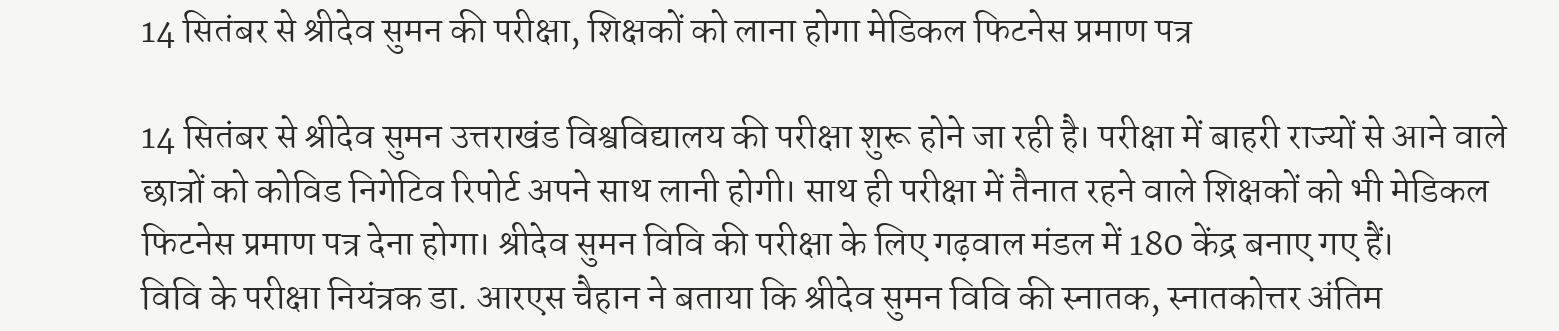14 सितंबर से श्रीदेव सुमन की परीक्षा, शिक्षकों को लाना होगा मेडिकल फिटनेस प्रमाण पत्र

14 सितंबर से श्रीदेव सुमन उत्तराखंड विश्वविद्यालय की परीक्षा शुरू होने जा रही है। परीक्षा में बाहरी राज्यों से आने वाले छात्रों को कोविड निगेटिव रिपोर्ट अपने साथ लानी होगी। साथ ही परीक्षा में तैनात रहने वाले शिक्षकों को भी मेडिकल फिटनेस प्रमाण पत्र देना होगा। श्रीदेव सुमन विवि की परीक्षा के लिए गढ़वाल मंडल में 180 केंद्र बनाए गए हैं।
विवि के परीक्षा नियंत्रक डा. आरएस चैहान ने बताया कि श्रीदेव सुमन विवि की स्नातक, स्नातकोत्तर अंतिम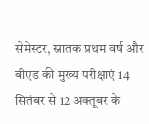सेमेस्टर, स्नातक प्रथम वर्ष और बीएड की मुख्य परीक्षाएं 14 सितंबर से 12 अक्तूबर के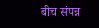बीच संपन्न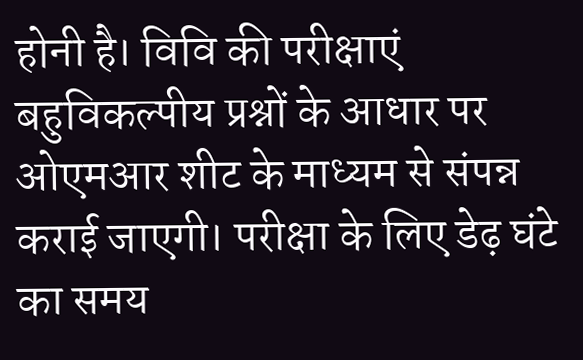होनी है। विवि की परीक्षाएं बहुविकल्पीय प्रश्नों के आधार पर ओएमआर शीट के माध्यम से संपन्न कराई जाएगी। परीक्षा के लिए डेढ़ घंटे का समय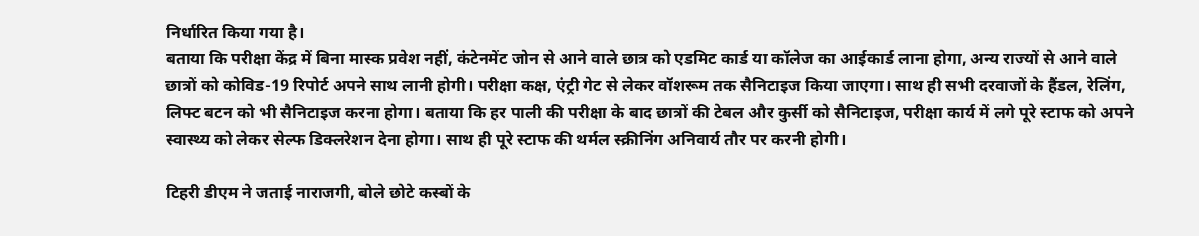निर्धारित किया गया है।
बताया कि परीक्षा केंद्र में बिना मास्क प्रवेश नहीं, कंटेनमेंट जोन से आने वाले छात्र को एडमिट कार्ड या कॉलेज का आईकार्ड लाना होगा, अन्य राज्यों से आने वाले छात्रों को कोविड-19 रिपोर्ट अपने साथ लानी होगी। परीक्षा कक्ष, एंट्री गेट से लेकर वॉशरूम तक सैनिटाइज किया जाएगा। साथ ही सभी दरवाजों के हैंडल, रेलिंग, लिफ्ट बटन को भी सैनिटाइज करना होगा। बताया कि हर पाली की परीक्षा के बाद छात्रों की टेबल और कुर्सी को सैनिटाइज, परीक्षा कार्य में लगे पूरे स्टाफ को अपने स्वास्थ्य को लेकर सेल्फ डिक्लरेशन देना होगा। साथ ही पूरे स्टाफ की थर्मल स्क्रीनिंग अनिवार्य तौर पर करनी होगी।

टिहरी डीएम ने जताई नाराजगी, बोले छोटे कस्बों के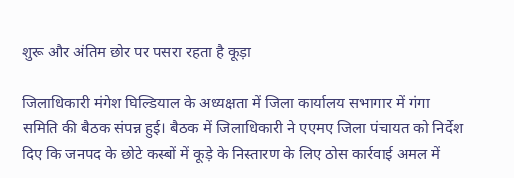शुरू और अंतिम छोर पर पसरा रहता है कूड़ा

जिलाधिकारी मंगेश घिल्डियाल के अध्यक्षता में जिला कार्यालय सभागार में गंगा समिति की बैठक संपन्न हुई। बैठक में जिलाधिकारी ने एएमए जिला पंचायत को निर्देश दिए कि जनपद के छोटे कस्बों में कूड़े के निस्तारण के लिए ठोस कार्रवाई अमल में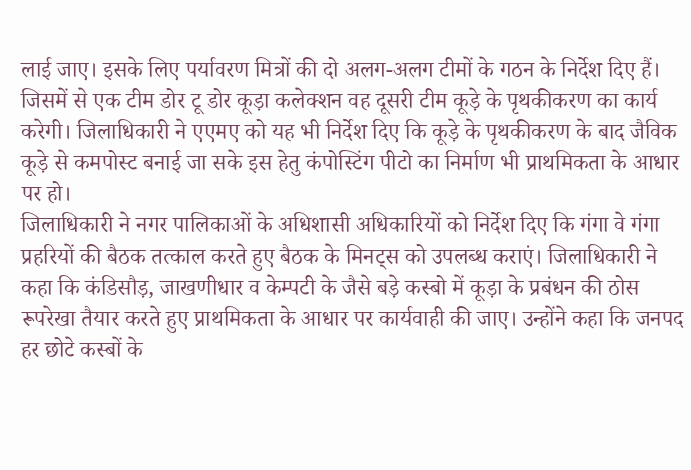लाई जाए। इसके लिए पर्यावरण मित्रों की दो अलग-अलग टीमों के गठन के निर्देश दिए हैं। जिसमें से एक टीम डोर टू डोर कूड़ा कलेक्शन वह दूसरी टीम कूड़े के पृथकीकरण का कार्य करेगी। जिलाधिकारी ने एएमए को यह भी निर्देश दिए कि कूड़े के पृथकीकरण के बाद जैविक कूड़े से कमपोस्ट बनाई जा सके इस हेतु कंपोस्टिंग पीटो का निर्माण भी प्राथमिकता के आधार पर हो।
जिलाधिकारी ने नगर पालिकाओं के अधिशासी अधिकारियों को निर्देश दिए कि गंगा वे गंगा प्रहरियों की बैठक तत्काल करते हुए बैठक के मिनट्स को उपलब्ध कराएं। जिलाधिकारी ने कहा कि कंडिसौड़, जाखणीधार व केम्पटी के जैसे बड़े कस्बो में कूड़ा के प्रबंधन की ठोस रूपरेखा तैयार करते हुए प्राथमिकता के आधार पर कार्यवाही की जाए। उन्होंने कहा कि जनपद हर छोटे कस्बों के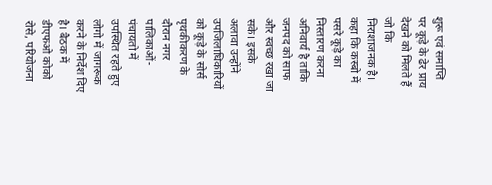शुरू एवं समाप्ति पर कूड़े के ढेर प्राय देखने को मिलते हैं जो कि निराशाजनक है। कहा कि कस्बो में पसरे कूड़े का निस्तारण करना अनिवार्य है ताकि जनपद को साफ और स्वच्छ रखा जा सके। इसके अलावा उन्होंने उपजिलाधिकारियों को कूड़े के सोर्स पृथकीकरण के दौरान नगर पालिकाओं-पंचायतो में उपस्थित रहते हुए लोगो में जागरूक करने के निर्देश दिए है। बैठक में डीएफओ कोको रोसे, परियोजना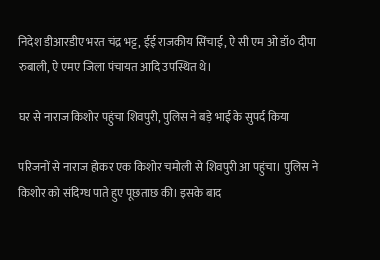निदेश डीआरडीए भरत चंद्र भट्ट, ईई राजकीय सिंचाई, ऐ सी एम ओ डॉ० दीपा रुबाली, ऐ एमए जिला पंचायत आदि उपस्थित थे।

घर से नाराज किशोर पहुंचा शिवपुरी, पुलिस ने बड़े भाई के सुपर्द किया

परिजनों से नाराज होकर एक किशोर चमोली से शिवपुरी आ पहुंचा। पुलिस ने किशोर को संदिग्ध पाते हुए पूछताछ की। इसके बाद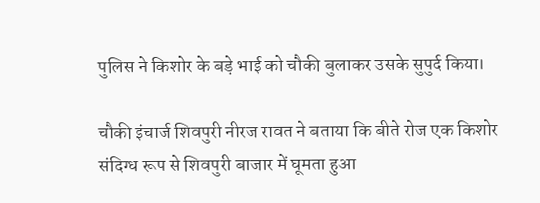पुलिस ने किशोर के बड़े भाई को चौकी बुलाकर उसके सुपुर्द किया।

चौकी इंचार्ज शिवपुरी नीरज रावत ने बताया कि बीते रोज एक किशोर संदिग्ध रूप से शिवपुरी बाजार में घूमता हुआ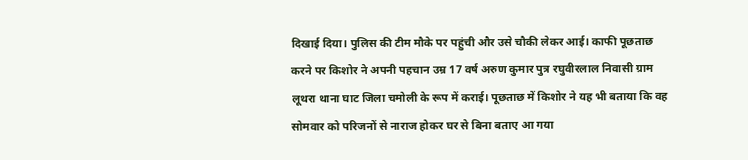दिखाई दिया। पुलिस की टीम मौके पर पहुंची और उसे चौकी लेकर आई। काफी पूछताछ करने पर किशोर ने अपनी पहचान उम्र 17 वर्ष अरुण कुमार पुत्र रघुवीरलाल निवासी ग्राम लूथरा थाना घाट जिला चमोली के रूप में कराई। पूछताछ में किशोर ने यह भी बताया कि वह सोमवार को परिजनों से नाराज होकर घर से बिना बताए आ गया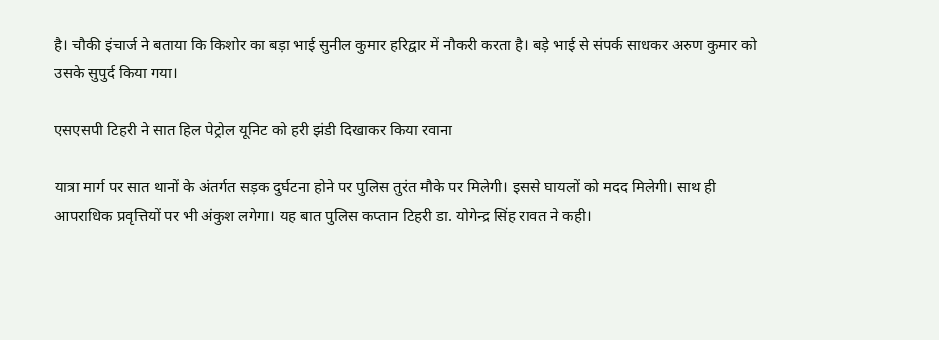है। चौकी इंचार्ज ने बताया कि किशोर का बड़ा भाई सुनील कुमार हरिद्वार में नौकरी करता है। बड़े भाई से संपर्क साधकर अरुण कुमार को उसके सुपुर्द किया गया।

एसएसपी टिहरी ने सात हिल पेट्रोल यूनिट को हरी झंडी दिखाकर किया रवाना

यात्रा मार्ग पर सात थानों के अंतर्गत सड़क दुर्घटना होने पर पुलिस तुरंत मौके पर मिलेगी। इससे घायलों को मदद मिलेगी। साथ ही आपराधिक प्रवृत्तियों पर भी अंकुश लगेगा। यह बात पुलिस कप्तान टिहरी डा. योगेन्द्र सिंह रावत ने कही।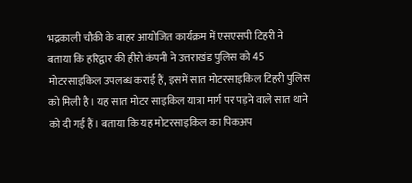भद्रकाली चौकी के बाहर आयोजित कार्यक्रम में एसएसपी टिहरी ने बताया कि हरिद्वार की हीरो कंपनी ने उत्तराखंड पुलिस को 45 मोटरसाइकिल उपलब्ध कराई हैं, इसमें सात मोटरसाइकिल टिहरी पुलिस को मिली है। यह सात मोटर साइकिल यात्रा मार्ग पर पड़ने वाले सात थाने को दी गई हैं। बताया कि यह मोटरसाइकिल का पिकअप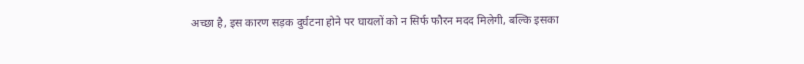अच्छा है, इस कारण सड़क दुर्घटना होने पर घायलों को न सिर्फ फौरन मदद मिलेगी, बल्कि इसका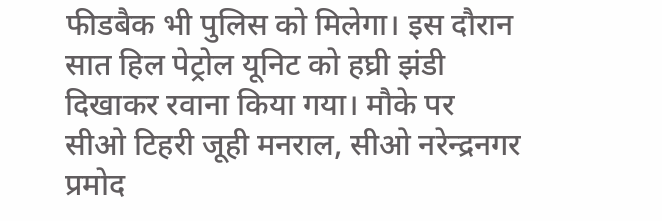फीडबैक भी पुलिस को मिलेगा। इस दौरान सात हिल पेट्रोल यूनिट को हघ्री झंडी दिखाकर रवाना किया गया। मौके पर सीओ टिहरी जूही मनराल, सीओ नरेन्द्रनगर प्रमोद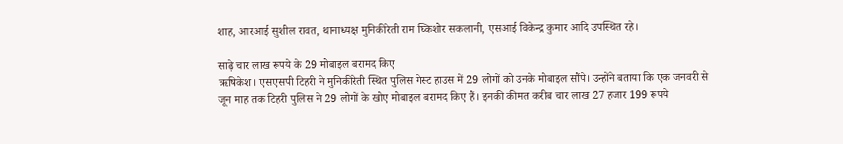शाह, आरआई सुशील रावत, थानाध्यक्ष मुनिकीरेती राम घ्किशोर सकलानी, एसआई विकेन्द्र कुमार आदि उपस्थित रहे।

साढ़े चार लाख रूपये के 29 मोबाइल बरामद किए
ऋषिकेश। एसएसपी टिहरी ने मुनिकीरेती स्थित पुलिस गेस्ट हाउस में 29 लोगों को उनके मोबाइल सौंपे। उन्होंने बताया कि एक जनवरी से जून माह तक टिहरी पुलिस ने 29 लोगों के खोए मोबाइल बरामद किए हैं। इनकी कीमत करीब चार लाख 27 हजार 199 रूपये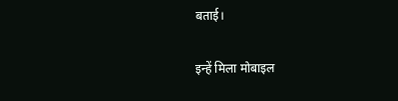बताई।

इन्हें मिला मोबाइल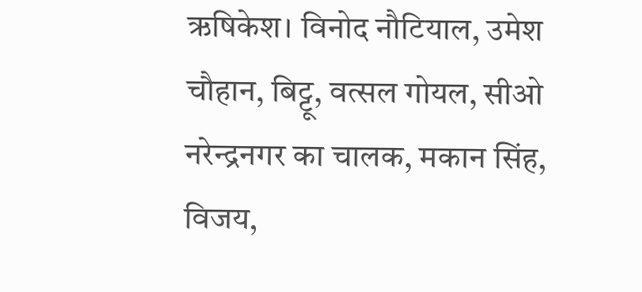ऋषिकेश। विनोद नौटियाल, उमेश चौहान, बिट्टू, वत्सल गोयल, सीओ नरेन्द्रनगर का चालक, मकान सिंह, विजय,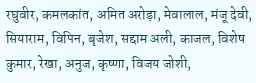रघुवीर, कमलकांत, अमित अरोड़ा, मेवालाल, मंजू देवी, सियाराम, विपिन, बृजेश, सद्दाम अली, काजल, विशेष कुमार, रेखा, अनुज, कृष्णा, विजय जोशी,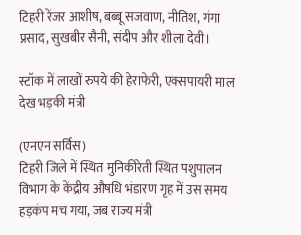टिहरी रेंजर आशीष, बब्बू सजवाण, नीतिश, गंगा प्रसाद, सुखबीर सैनी, संदीप और शीला देवी।

स्टॉक में लाखों रुपये की हेराफेरी, एक्सपायरी माल देख भड़की मंत्री

(एनएन सर्विस)
टिहरी जिले में स्थित मुनिकीरेती स्थित पशुपालन विभाग के केंद्रीय औषधि भंडारण गृह में उस समय हड़कंप मच गया, जब राज्य मंत्री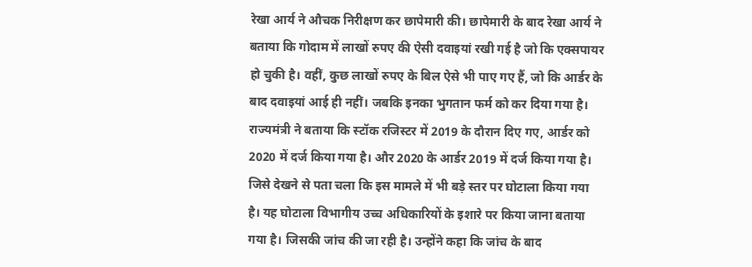रेखा आर्य ने औचक निरीक्षण कर छापेमारी की। छापेमारी के बाद रेखा आर्य ने बताया कि गोदाम में लाखों रुपए की ऐसी दवाइयां रखी गई है जो कि एक्सपायर हो चुकी है। वहीं, कुछ लाखों रुपए के बिल ऐसे भी पाए गए हैं, जो कि आर्डर के बाद दवाइयां आई ही नहीं। जबकि इनका भुगतान फर्म को कर दिया गया है।
राज्यमंत्री ने बताया कि स्टॉक रजिस्टर में 2019 के दौरान दिए गए, आर्डर को 2020 में दर्ज किया गया है। और 2020 के आर्डर 2019 में दर्ज किया गया है। जिसे देखने से पता चला कि इस मामले में भी बड़े स्तर पर घोटाला किया गया है। यह घोटाला विभागीय उच्च अधिकारियों के इशारे पर किया जाना बताया गया है। जिसकी जांच की जा रही है। उन्होंने कहा कि जांच के बाद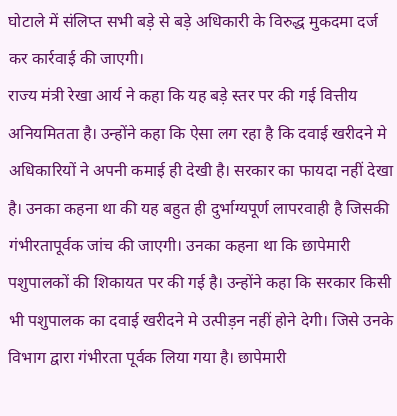घोटाले में संलिप्त सभी बड़े से बड़े अधिकारी के विरुद्ध मुकदमा दर्ज कर कार्रवाई की जाएगी।
राज्य मंत्री रेखा आर्य ने कहा कि यह बड़े स्तर पर की गई वित्तीय अनियमितता है। उन्होंने कहा कि ऐसा लग रहा है कि दवाई खरीदने मे अधिकारियों ने अपनी कमाई ही देखी है। सरकार का फायदा नहीं देखा है। उनका कहना था की यह बहुत ही दुर्भाग्यपूर्ण लापरवाही है जिसकी गंभीरतापूर्वक जांच की जाएगी। उनका कहना था कि छापेमारी पशुपालकों की शिकायत पर की गई है। उन्होंने कहा कि सरकार किसी भी पशुपालक का दवाई खरीदने मे उत्पीड़न नहीं होने देगी। जिसे उनके विभाग द्वारा गंभीरता पूर्वक लिया गया है। छापेमारी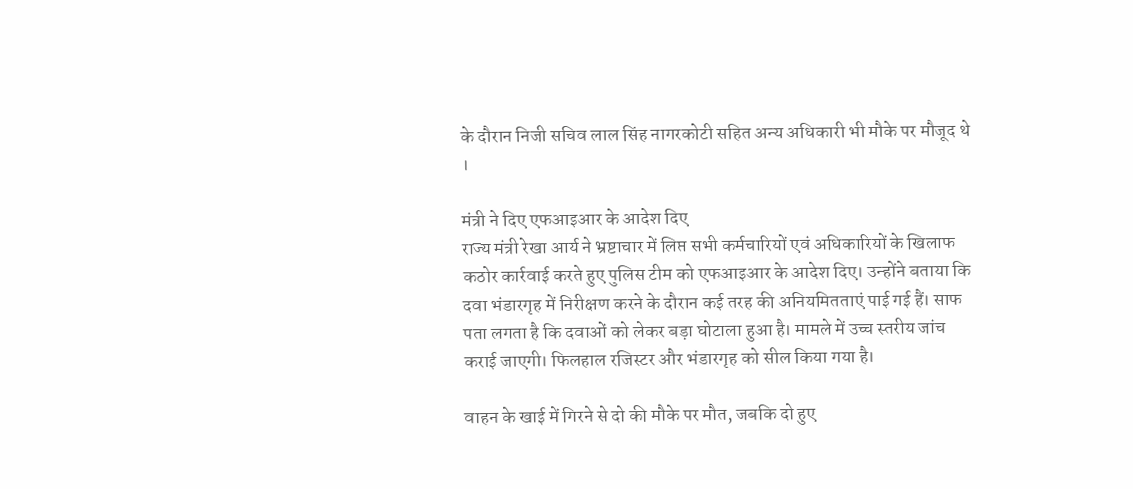के दौरान निजी सचिव लाल सिंह नागरकोटी सहित अन्य अधिकारी भी मौके पर मौजूद थे ।

मंत्री ने दिए एफआइआर के आदेश दिए
राज्य मंत्री रेखा आर्य ने भ्रष्टाचार में लिप्त सभी कर्मचारियों एवं अधिकारियों के खिलाफ कठोर कार्रवाई करते हुए पुलिस टीम को एफआइआर के आदेश दिए। उन्होंने बताया कि दवा भंडारगृह में निरीक्षण करने के दौरान कई तरह की अनियमितताएं पाई गई हैं। साफ पता लगता है कि दवाओं को लेकर बड़ा घोटाला हुआ है। मामले में उच्च स्तरीय जांच कराई जाएगी। फिलहाल रजिस्टर और भंडारगृह को सील किया गया है।

वाहन के खाई में गिरने से दो की मौके पर मौत, जबकि दो हुए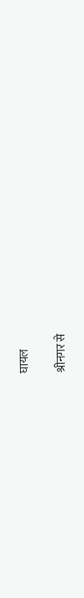घायल

श्रीनगर से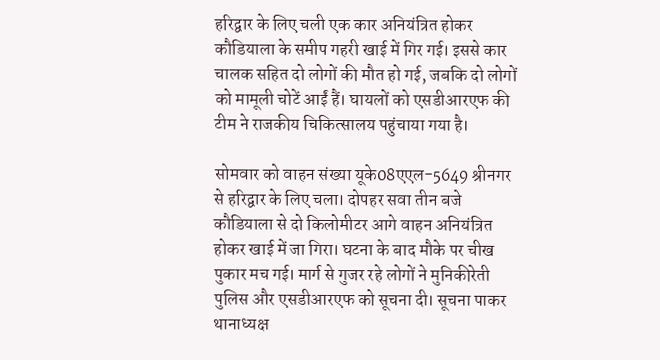हरिद्वार के लिए चली एक कार अनियंत्रित होकर कौडियाला के समीप गहरी खाई में गिर गई। इससे कार चालक सहित दो लोगों की मौत हो गई, जबकि दो लोगों को मामूली चोटें आईं हैं। घायलों को एसडीआरएफ की टीम ने राजकीय चिकित्सालय पहुंचाया गया है।

सोमवार को वाहन संख्या यूके08एएल-5649 श्रीनगर से हरिद्वार के लिए चला। दोपहर सवा तीन बजे कौडियाला से दो किलोमीटर आगे वाहन अनियंत्रित होकर खाई में जा गिरा। घटना के बाद मौके पर चीख पुकार मच गई। मार्ग से गुजर रहे लोगों ने मुनिकीरेती पुलिस और एसडीआरएफ को सूचना दी। सूचना पाकर थानाध्यक्ष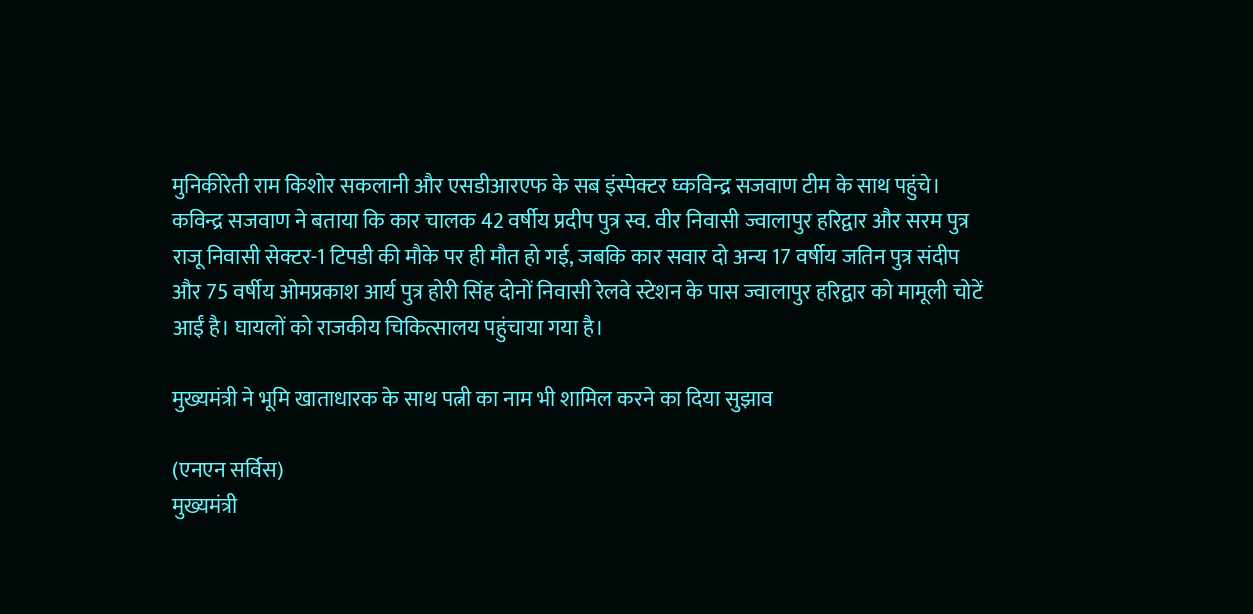मुनिकीरेती राम किशोर सकलानी और एसडीआरएफ के सब इंस्पेक्टर घ्कविन्द्र सजवाण टीम के साथ पहुंचे। कविन्द्र सजवाण ने बताया कि कार चालक 42 वर्षीय प्रदीप पुत्र स्व. वीर निवासी ज्वालापुर हरिद्वार और सरम पुत्र राजू निवासी सेक्टर-1 टिपडी की मौके पर ही मौत हो गई, जबकि कार सवार दो अन्य 17 वर्षीय जतिन पुत्र संदीप और 75 वर्षीय ओमप्रकाश आर्य पुत्र होरी सिंह दोनों निवासी रेलवे स्टेशन के पास ज्वालापुर हरिद्वार को मामूली चोटें आईं है। घायलों को राजकीय चिकित्सालय पहुंचाया गया है।

मुख्यमंत्री ने भूमि खाताधारक के साथ पत्नी का नाम भी शामिल करने का दिया सुझाव

(एनएन सर्विस)
मुख्यमंत्री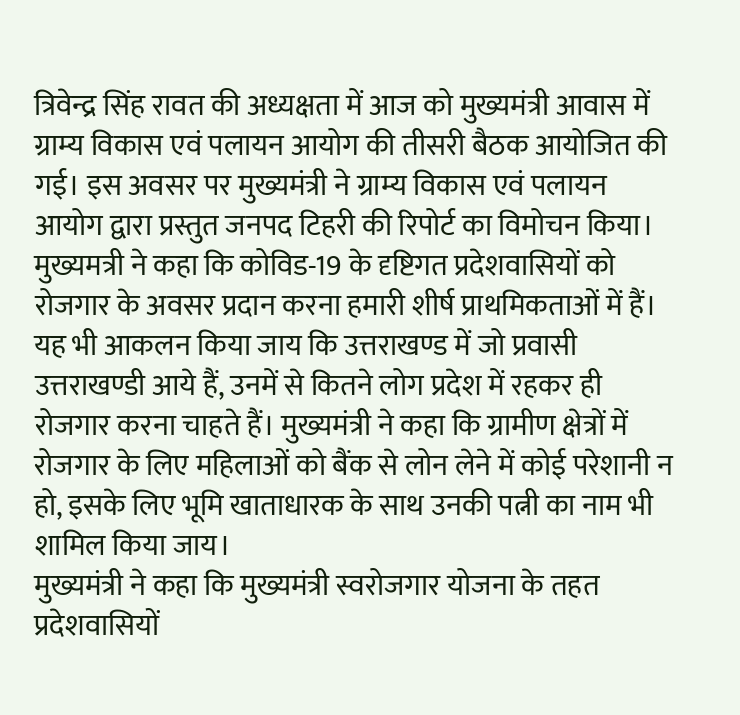त्रिवेन्द्र सिंह रावत की अध्यक्षता में आज को मुख्यमंत्री आवास में ग्राम्य विकास एवं पलायन आयोग की तीसरी बैठक आयोजित की गई। इस अवसर पर मुख्यमंत्री ने ग्राम्य विकास एवं पलायन आयोग द्वारा प्रस्तुत जनपद टिहरी की रिपोर्ट का विमोचन किया।
मुख्यमत्री ने कहा कि कोविड-19 के दृष्टिगत प्रदेशवासियों को रोजगार के अवसर प्रदान करना हमारी शीर्ष प्राथमिकताओं में हैं। यह भी आकलन किया जाय कि उत्तराखण्ड में जो प्रवासी उत्तराखण्डी आये हैं, उनमें से कितने लोग प्रदेश में रहकर ही रोजगार करना चाहते हैं। मुख्यमंत्री ने कहा कि ग्रामीण क्षेत्रों में रोजगार के लिए महिलाओं को बैंक से लोन लेने में कोई परेशानी न हो, इसके लिए भूमि खाताधारक के साथ उनकी पत्नी का नाम भी शामिल किया जाय।
मुख्यमंत्री ने कहा कि मुख्यमंत्री स्वरोजगार योजना के तहत प्रदेशवासियों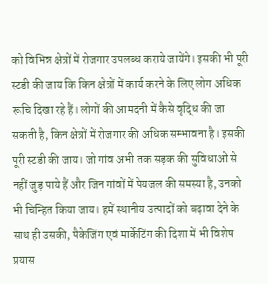को विभिन्न क्षेत्रों में रोजगार उपलब्ध कराये जायेंगे। इसकी भी पूरी स्टडी की जाय कि किन क्षेत्रों में कार्य करने के लिए लोग अधिक रूचि दिखा रहे हैं। लोगों की आमदनी में कैसे वृद्धि की जा सकती है, किन क्षेत्रों में रोजगार की अधिक सम्भावना है। इसकी पूरी स्टडी की जाय। जो गांव अभी तक सड़क की सुविधाओं से नहीं जुड़ पाये हैं और जिन गांवों में पेयजल की समस्या है, उनको भी चिन्हित किया जाय। हमें स्थानीय उत्पादों को बढ़ावा देने के साथ ही उसकी, पैकेजिंग एवं मार्केटिंग की दिशा में भी विशेष प्रयास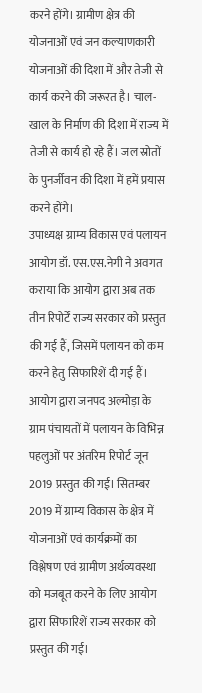करने होंगे। ग्रामीण क्षेत्र की योजनाओं एवं जन कल्याणकारी योजनाओं की दिशा में और तेजी से कार्य करने की जरूरत है। चाल-खाल के निर्माण की दिशा में राज्य में तेजी से कार्य हो रहे हैं। जल स्रोतों के पुनर्जीवन की दिशा में हमें प्रयास करने होंगे।
उपाध्यक्ष ग्राम्य विकास एवं पलायन आयोग डॉ. एस.एस.नेगी ने अवगत कराया कि आयोग द्वारा अब तक तीन रिपोर्टें राज्य सरकार को प्रस्तुत की गई हैं, जिसमें पलायन को कम करने हेतु सिफारिशें दी गई हैं। आयोग द्वारा जनपद अल्मोड़ा के ग्राम पंचायतों में पलायन के विभिन्न पहलुओं पर अंतरिम रिपोर्ट जून 2019 प्रस्तुत की गई। सितम्बर 2019 में ग्राम्य विकास के क्षेत्र में योजनाओं एवं कार्यक्रमों का विश्लेषण एवं ग्रामीण अर्थव्यवस्था को मजबूत करने के लिए आयोग द्वारा सिफारिशें राज्य सरकार को प्रस्तुत की गई।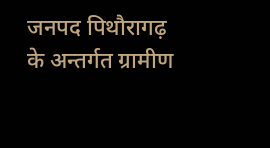जनपद पिथौरागढ़ के अन्तर्गत ग्रामीण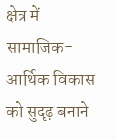क्षेत्र में सामाजिक-आर्थिक विकास को सुदृढ़ बनाने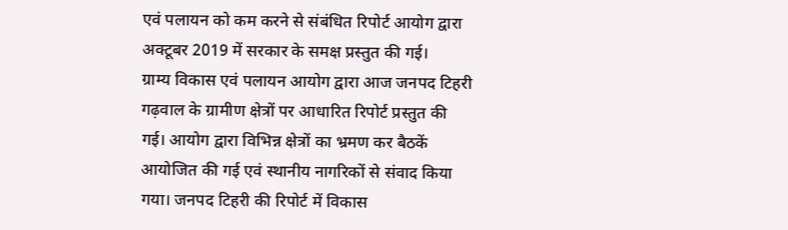एवं पलायन को कम करने से संबंधित रिपोर्ट आयोग द्वारा अक्टूबर 2019 में सरकार के समक्ष प्रस्तुत की गई।
ग्राम्य विकास एवं पलायन आयोग द्वारा आज जनपद टिहरी गढ़वाल के ग्रामीण क्षेत्रों पर आधारित रिपोर्ट प्रस्तुत की गई। आयोग द्वारा विभिन्न क्षेत्रों का भ्रमण कर बैठकें आयोजित की गई एवं स्थानीय नागरिकों से संवाद किया गया। जनपद टिहरी की रिपोर्ट में विकास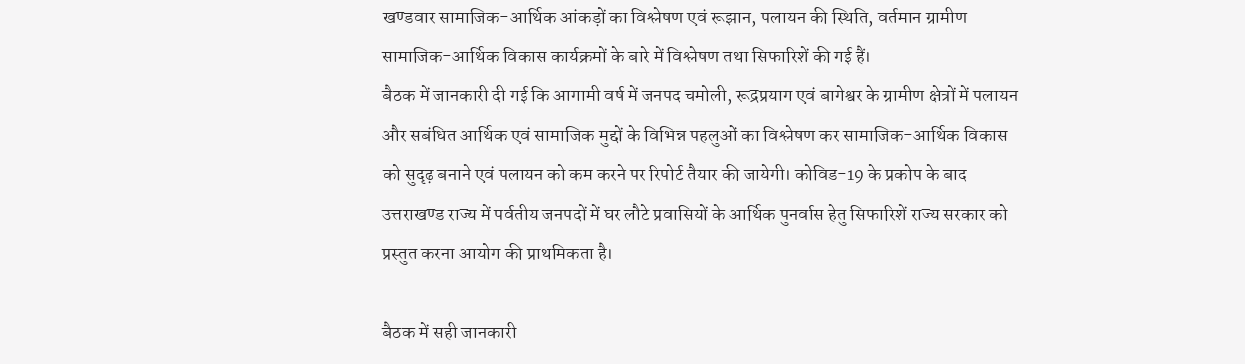खण्डवार सामाजिक-आर्थिक आंकड़ों का विश्लेषण एवं रूझान, पलायन की स्थिति, वर्तमान ग्रामीण सामाजिक-आर्थिक विकास कार्यक्रमों के बारे में विश्लेषण तथा सिफारिशें की गई हैं।
बैठक में जानकारी दी गई कि आगामी वर्ष में जनपद चमोली, रूद्रप्रयाग एवं बागेश्वर के ग्रामीण क्षेत्रों में पलायन और सबंधित आर्थिक एवं सामाजिक मुद्दों के विभिन्न पहलुओं का विश्लेषण कर सामाजिक-आर्थिक विकास को सुदृढ़ बनाने एवं पलायन को कम करने पर रिपोर्ट तैयार की जायेगी। कोविड-19 के प्रकोप के बाद उत्तराखण्ड राज्य में पर्वतीय जनपदों में घर लौटे प्रवासियों के आर्थिक पुनर्वास हेतु सिफारिशें राज्य सरकार को प्रस्तुत करना आयोग की प्राथमिकता है।

बैठक में सही जानकारी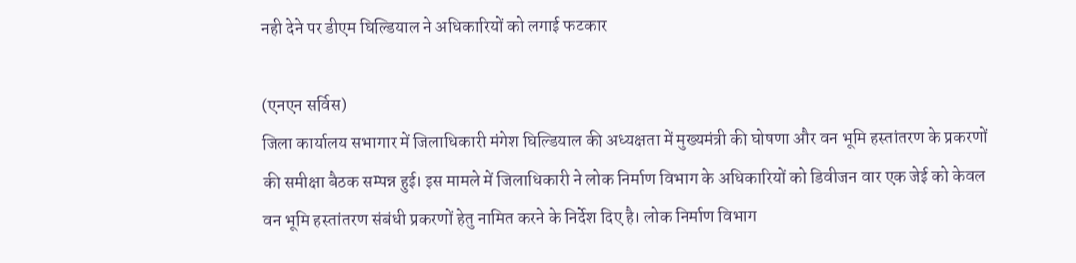नही देने पर डीएम घिल्डियाल ने अधिकारियों को लगाई फटकार

(एनएन सर्विस)
जिला कार्यालय सभागार में जिलाधिकारी मंगेश घिल्डियाल की अध्यक्षता में मुख्यमंत्री की घोषणा और वन भूमि हस्तांतरण के प्रकरणों की समीक्षा बैठक सम्पन्न हुई। इस मामले में जिलाधिकारी ने लोक निर्माण विभाग के अधिकारियों को डिवीजन वार एक जेई को केवल वन भूमि हस्तांतरण संबंधी प्रकरणों हेतु नामित करने के निर्देश दिए है। लोक निर्माण विभाग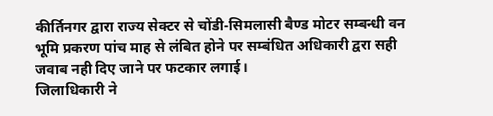कीर्तिनगर द्वारा राज्य सेक्टर से चोंडी-सिमलासी बैण्ड मोटर सम्बन्धी वन भूमि प्रकरण पांच माह से लंबित होने पर सम्बंधित अधिकारी द्वरा सही जवाब नही दिए जाने पर फटकार लगाई।
जिलाधिकारी ने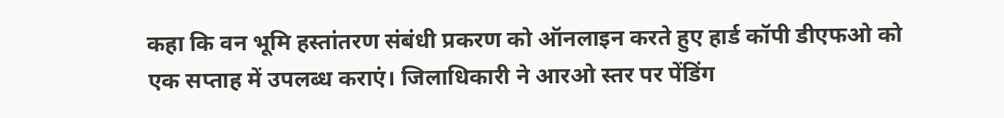कहा कि वन भूमि हस्तांतरण संबंधी प्रकरण को ऑनलाइन करते हुए हार्ड कॉपी डीएफओ को एक सप्ताह में उपलब्ध कराएं। जिलाधिकारी ने आरओ स्तर पर पेंडिंग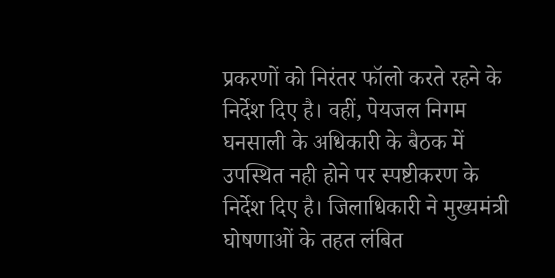प्रकरणों को निरंतर फॉलो करते रहने के निर्देश दिए है। वहीं, पेयजल निगम घनसाली के अधिकारी के बैठक में उपस्थित नही होने पर स्पष्टीकरण के निर्देश दिए है। जिलाधिकारी ने मुख्यमंत्री घोषणाओं के तहत लंबित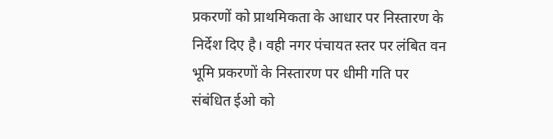प्रकरणों को प्राथमिकता के आधार पर निस्तारण के निर्देश दिए है। वही नगर पंचायत स्तर पर लंबित वन भूमि प्रकरणों के निस्तारण पर धीमी गति पर संबंधित ईओ को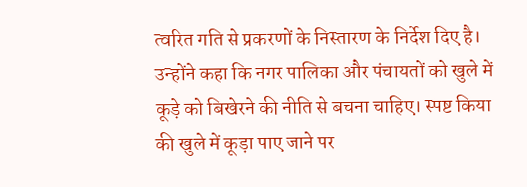त्वरित गति से प्रकरणों के निस्तारण के निर्देश दिए है। उन्होंने कहा कि नगर पालिका और पंचायतों को खुले में कूड़े को बिखेरने की नीति से बचना चाहिए। स्पष्ट किया की खुले में कूड़ा पाए जाने पर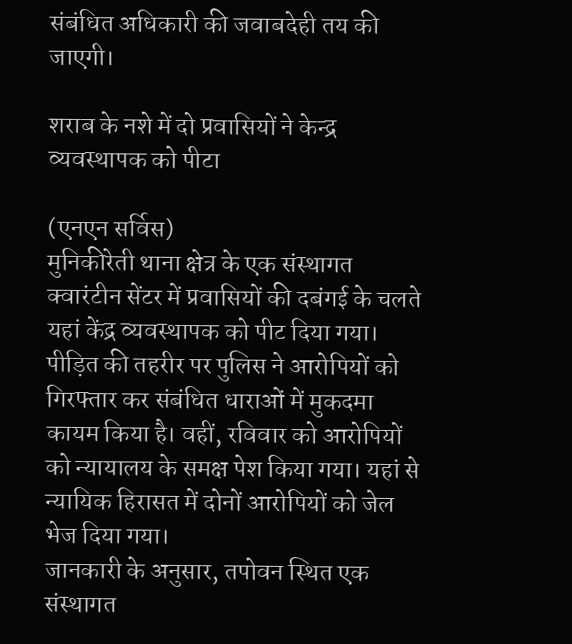संबंधित अधिकारी की जवाबदेही तय की जाएगी।

शराब के नशे में दो प्रवासियों ने केन्द्र व्यवस्थापक को पीटा

(एनएन सर्विस)
मुनिकीरेती थाना क्षेत्र के एक संस्थागत क्वारंटीन सेंटर में प्रवासियों की दबंगई के चलते यहां केंद्र व्यवस्थापक को पीट दिया गया। पीड़ित की तहरीर पर पुलिस ने आरोपियों को गिरफ्तार कर संबंधित धाराओं में मुकदमा कायम किया है। वहीं, रविवार को आरोपियों को न्यायालय के समक्ष पेश किया गया। यहां से न्यायिक हिरासत में दोनों आरोपियों को जेल भेज दिया गया।
जानकारी के अनुसार, तपोवन स्थित एक संस्थागत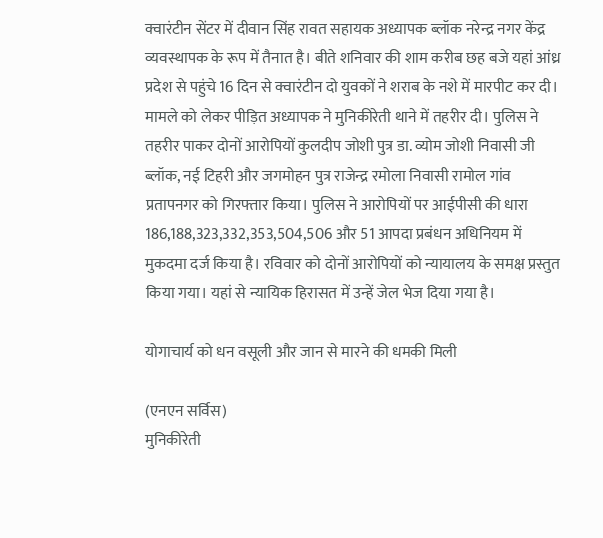क्वारंटीन सेंटर में दीवान सिंह रावत सहायक अध्यापक ब्लॉक नरेन्द्र नगर केंद्र व्यवस्थापक के रूप में तैनात है। बीते शनिवार की शाम करीब छह बजे यहां आंध्र प्रदेश से पहुंचे 16 दिन से क्वारंटीन दो युवकों ने शराब के नशे में मारपीट कर दी। मामले को लेकर पीड़ित अध्यापक ने मुनिकीरेती थाने में तहरीर दी। पुलिस ने तहरीर पाकर दोनों आरोपियों कुलदीप जोशी पुत्र डा. व्योम जोशी निवासी जी ब्लॉक, नई टिहरी और जगमोहन पुत्र राजेन्द्र रमोला निवासी रामोल गांव प्रतापनगर को गिरफ्तार किया। पुलिस ने आरोपियों पर आईपीसी की धारा 186,188,323,332,353,504,506 और 51 आपदा प्रबंधन अधिनियम में मुकदमा दर्ज किया है। रविवार को दोनों आरोपियों को न्यायालय के समक्ष प्रस्तुत किया गया। यहां से न्यायिक हिरासत में उन्हें जेल भेज दिया गया है।

योगाचार्य को धन वसूली और जान से मारने की धमकी मिली

(एनएन सर्विस)
मुनिकीरेती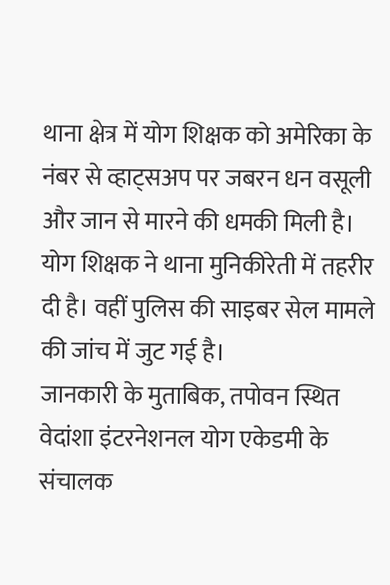थाना क्षेत्र में योग शिक्षक को अमेरिका के नंबर से व्हाट्सअप पर जबरन धन वसूली और जान से मारने की धमकी मिली है। योग शिक्षक ने थाना मुनिकीरेती में तहरीर दी है। वहीं पुलिस की साइबर सेल मामले की जांच में जुट गई है।
जानकारी के मुताबिक, तपोवन स्थित वेदांशा इंटरनेशनल योग एकेडमी के संचालक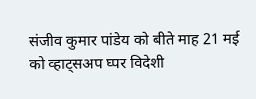संजीव कुमार पांडेय को बीते माह 21 मई को व्हाट्सअप घ्पर विदेशी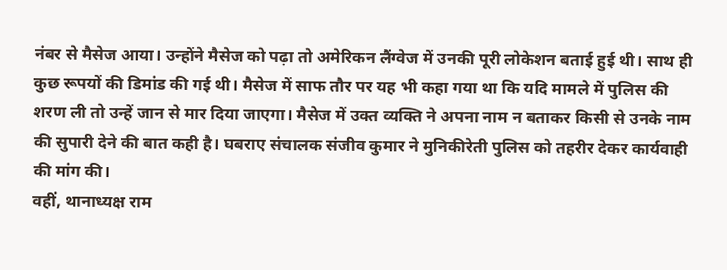नंबर से मैसेज आया। उन्होंने मैसेज को पढ़ा तो अमेरिकन लैंग्वेज में उनकी पूरी लोकेशन बताई हुई थी। साथ ही कुछ रूपयों की डिमांड की गई थी। मैसेज में साफ तौर पर यह भी कहा गया था कि यदि मामले में पुलिस की शरण ली तो उन्हें जान से मार दिया जाएगा। मैसेज में उक्त व्यक्ति ने अपना नाम न बताकर किसी से उनके नाम की सुपारी देने की बात कही है। घबराए संचालक संजीव कुमार ने मुनिकीरेती पुलिस को तहरीर देकर कार्यवाही की मांग की।
वहीं, थानाध्यक्ष राम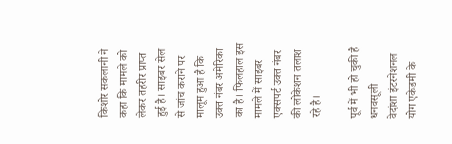किशोर सकलानी ने कहा कि मामले को लेकर तहरीर प्राप्त हुई है। साइबर सेल से जांच कराने पर मालूम हुआ है कि उक्त नंबर अमेरिका का है। फिलहाल इस मामले में साइबर एक्सपर्ट उक्त नंबर की लोकेशन तलाश रहे है।

पूर्व में भी हो चुकी है धनवसूली
वेदांशा इंटरनेशनल योग एकेडमी के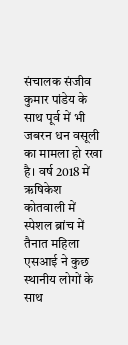संचालक संजीव कुमार पांडेय के साथ पूर्व में भी जबरन धन वसूली का मामला हो रखा है। वर्ष 2018 में ऋषिकेश कोतवाली में स्पेशल ब्रांच में तैनात महिला एसआई ने कुछ स्थानीय लोगों के साथ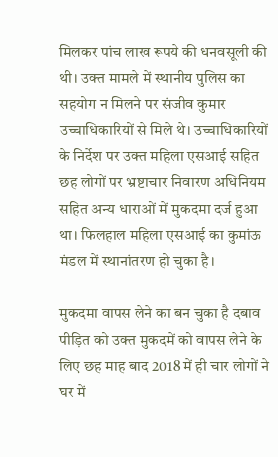मिलकर पांच लाख रूपये की धनवसूली की थी। उक्त मामले में स्थानीय पुलिस का सहयोग न मिलने पर संजीव कुमार उच्चाधिकारियों से मिले थे। उच्चाधिकारियों के निर्देश पर उक्त महिला एसआई सहित छह लोगों पर भ्रष्टाचार निवारण अधिनियम सहित अन्य धाराओं में मुकदमा दर्ज हुआ था। फिलहाल महिला एसआई का कुमांऊ मंडल में स्थानांतरण हो चुका है।

मुकदमा वापस लेने का बन चुका है दबाव
पीड़ित को उक्त मुकदमें को वापस लेने के लिए छह माह बाद 2018 में ही चार लोगों ने घर में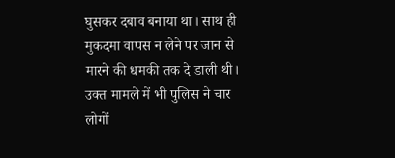घुसकर दबाव बनाया था। साथ ही मुकदमा वापस न लेने पर जान से मारने की धमकी तक दे डाली थी। उक्त मामले में भी पुलिस ने चार लोगों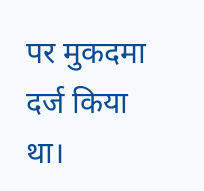पर मुकदमा दर्ज किया था।